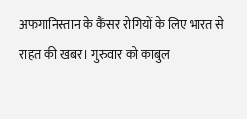अफगानिस्तान के कैंसर रोगियों के लिए भारत से राहत की खबर। गुरुवार को काबुल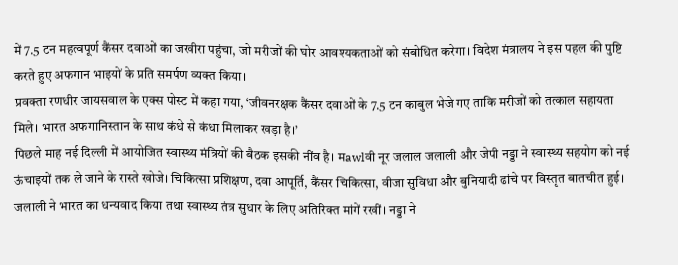में 7.5 टन महत्वपूर्ण कैंसर दवाओं का जखीरा पहुंचा, जो मरीजों की घोर आवश्यकताओं को संबोधित करेगा। विदेश मंत्रालय ने इस पहल की पुष्टि करते हुए अफगान भाइयों के प्रति समर्पण व्यक्त किया।
प्रवक्ता रणधीर जायसवाल के एक्स पोस्ट में कहा गया, ‘जीवनरक्षक कैंसर दवाओं के 7.5 टन काबुल भेजे गए ताकि मरीजों को तत्काल सहायता मिले। भारत अफगानिस्तान के साथ कंधे से कंधा मिलाकर खड़ा है।’
पिछले माह नई दिल्ली में आयोजित स्वास्थ्य मंत्रियों की बैठक इसकी नींव है। मawlवी नूर जलाल जलाली और जेपी नड्डा ने स्वास्थ्य सहयोग को नई ऊंचाइयों तक ले जाने के रास्ते खोजे। चिकित्सा प्रशिक्षण, दवा आपूर्ति, कैंसर चिकित्सा, वीजा सुविधा और बुनियादी ढांचे पर विस्तृत बातचीत हुई।
जलाली ने भारत का धन्यवाद किया तथा स्वास्थ्य तंत्र सुधार के लिए अतिरिक्त मांगें रखीं। नड्डा ने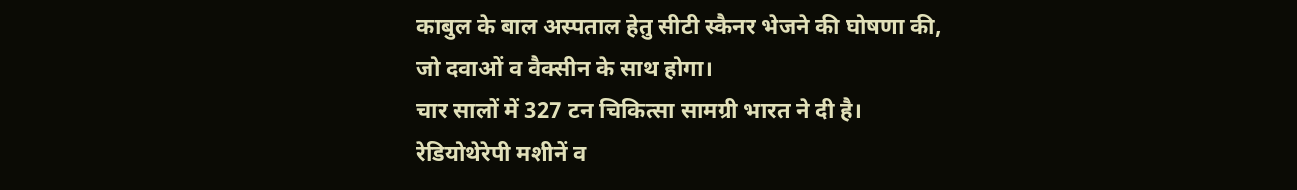काबुल के बाल अस्पताल हेतु सीटी स्कैनर भेजने की घोषणा की, जो दवाओं व वैक्सीन के साथ होगा।
चार सालों में 327 टन चिकित्सा सामग्री भारत ने दी है। रेडियोथेरेपी मशीनें व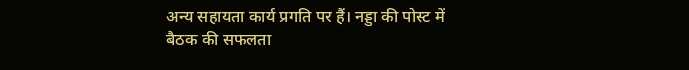अन्य सहायता कार्य प्रगति पर हैं। नड्डा की पोस्ट में बैठक की सफलता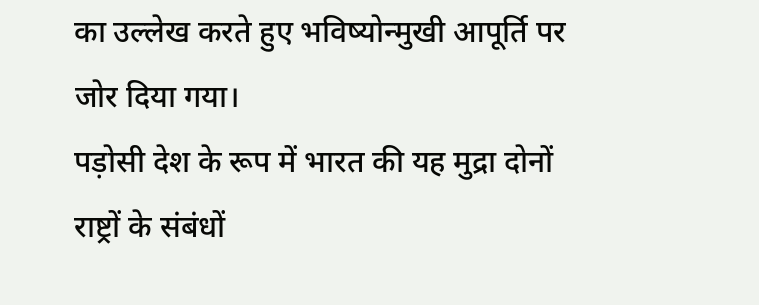का उल्लेख करते हुए भविष्योन्मुखी आपूर्ति पर जोर दिया गया।
पड़ोसी देश के रूप में भारत की यह मुद्रा दोनों राष्ट्रों के संबंधों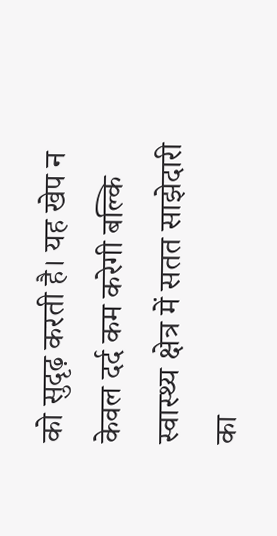को सुदृढ़ करती है। यह खेप न केवल दर्द कम करेगी बल्कि स्वास्थ्य क्षेत्र में सतत साझेदारी का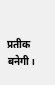प्रतीक बनेगी।